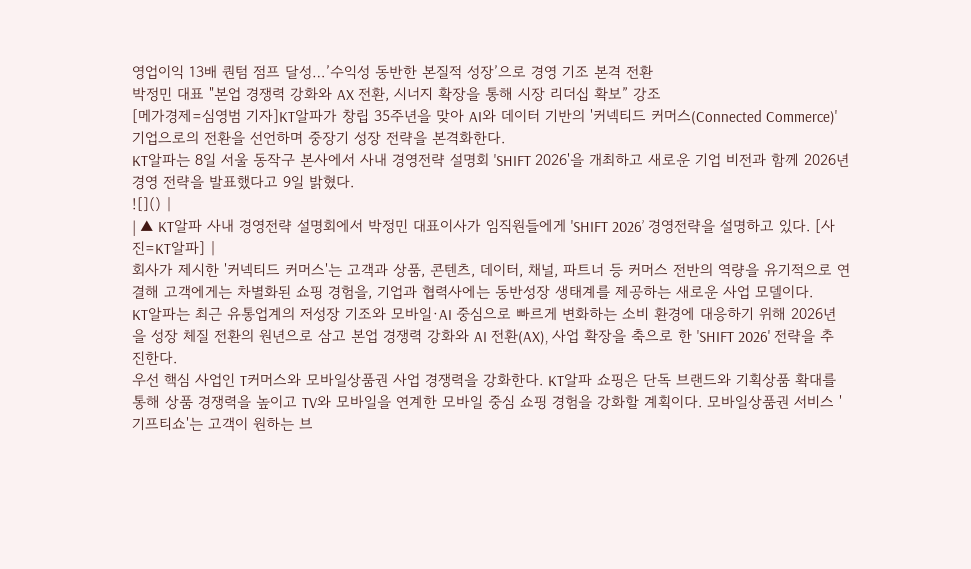영업이익 13배 퀀텀 점프 달성…’수익성 동반한 본질적 성장’으로 경영 기조 본격 전환
박정민 대표 "본업 경쟁력 강화와 AX 전환, 시너지 확장을 통해 시장 리더십 확보” 강조
[메가경제=심영범 기자]KT알파가 창립 35주년을 맞아 AI와 데이터 기반의 '커넥티드 커머스(Connected Commerce)' 기업으로의 전환을 선언하며 중장기 성장 전략을 본격화한다.
KT알파는 8일 서울 동작구 본사에서 사내 경영전략 설명회 'SHIFT 2026'을 개최하고 새로운 기업 비전과 함께 2026년 경영 전략을 발표했다고 9일 밝혔다.
![]() |
| ▲ KT알파 사내 경영전략 설명회에서 박정민 대표이사가 임직원들에게 'SHIFT 2026’ 경영전략을 설명하고 있다. [사진=KT알파] |
회사가 제시한 '커넥티드 커머스'는 고객과 상품, 콘텐츠, 데이터, 채널, 파트너 등 커머스 전반의 역량을 유기적으로 연결해 고객에게는 차별화된 쇼핑 경험을, 기업과 협력사에는 동반성장 생태계를 제공하는 새로운 사업 모델이다.
KT알파는 최근 유통업계의 저성장 기조와 모바일·AI 중심으로 빠르게 변화하는 소비 환경에 대응하기 위해 2026년을 성장 체질 전환의 원년으로 삼고 본업 경쟁력 강화와 AI 전환(AX), 사업 확장을 축으로 한 'SHIFT 2026' 전략을 추진한다.
우선 핵심 사업인 T커머스와 모바일상품권 사업 경쟁력을 강화한다. KT알파 쇼핑은 단독 브랜드와 기획상품 확대를 통해 상품 경쟁력을 높이고 TV와 모바일을 연계한 모바일 중심 쇼핑 경험을 강화할 계획이다. 모바일상품권 서비스 '기프티쇼'는 고객이 원하는 브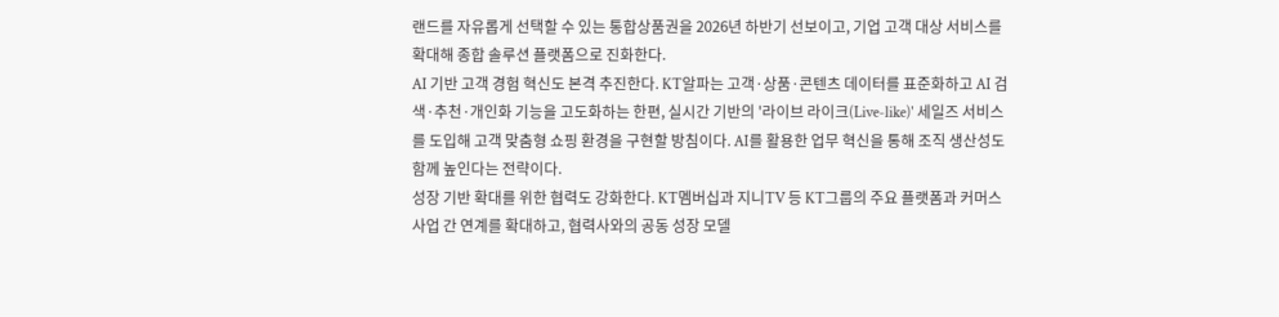랜드를 자유롭게 선택할 수 있는 통합상품권을 2026년 하반기 선보이고, 기업 고객 대상 서비스를 확대해 종합 솔루션 플랫폼으로 진화한다.
AI 기반 고객 경험 혁신도 본격 추진한다. KT알파는 고객·상품·콘텐츠 데이터를 표준화하고 AI 검색·추천·개인화 기능을 고도화하는 한편, 실시간 기반의 '라이브 라이크(Live-like)' 세일즈 서비스를 도입해 고객 맞춤형 쇼핑 환경을 구현할 방침이다. AI를 활용한 업무 혁신을 통해 조직 생산성도 함께 높인다는 전략이다.
성장 기반 확대를 위한 협력도 강화한다. KT멤버십과 지니TV 등 KT그룹의 주요 플랫폼과 커머스 사업 간 연계를 확대하고, 협력사와의 공동 성장 모델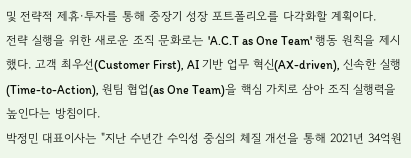및 전략적 제휴·투자를 통해 중장기 성장 포트폴리오를 다각화할 계획이다.
전략 실행을 위한 새로운 조직 문화로는 'A.C.T as One Team' 행동 원칙을 제시했다. 고객 최우선(Customer First), AI 기반 업무 혁신(AX-driven), 신속한 실행(Time-to-Action), 원팀 협업(as One Team)을 핵심 가치로 삼아 조직 실행력을 높인다는 방침이다.
박정민 대표이사는 "지난 수년간 수익성 중심의 체질 개선을 통해 2021년 34억원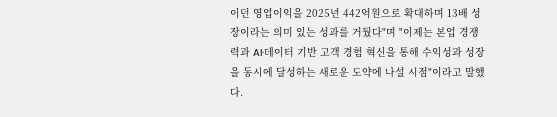이던 영업이익을 2025년 442억원으로 확대하며 13배 성장이라는 의미 있는 성과를 거뒀다"며 "이제는 본업 경쟁력과 AI·데이터 기반 고객 경험 혁신을 통해 수익성과 성장을 동시에 달성하는 새로운 도약에 나설 시점"이라고 말했다.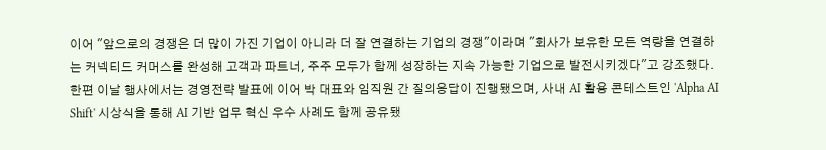이어 "앞으로의 경쟁은 더 많이 가진 기업이 아니라 더 잘 연결하는 기업의 경쟁"이라며 "회사가 보유한 모든 역량을 연결하는 커넥티드 커머스를 완성해 고객과 파트너, 주주 모두가 함께 성장하는 지속 가능한 기업으로 발전시키겠다"고 강조했다.
한편 이날 행사에서는 경영전략 발표에 이어 박 대표와 임직원 간 질의응답이 진행됐으며, 사내 AI 활용 콘테스트인 'Alpha AI Shift' 시상식을 통해 AI 기반 업무 혁신 우수 사례도 함께 공유됐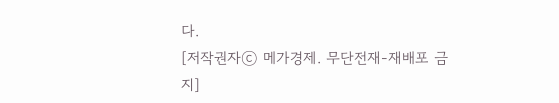다.
[저작권자ⓒ 메가경제. 무단전재-재배포 금지]